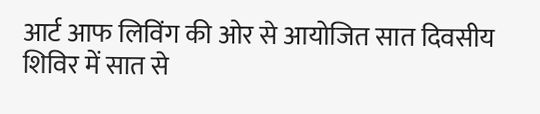आर्ट आफ लिविंग की ओर से आयोजित सात दिवसीय शिविर में सात से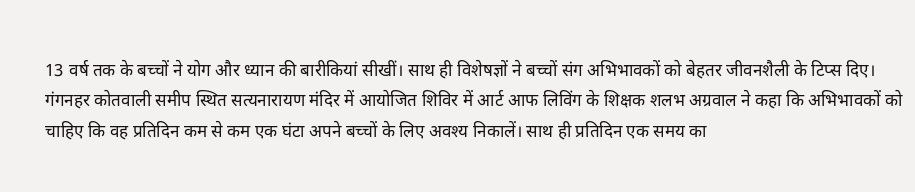13 वर्ष तक के बच्चों ने योग और ध्यान की बारीकियां सीखीं। साथ ही विशेषज्ञों ने बच्चों संग अभिभावकों को बेहतर जीवनशैली के टिप्स दिए।
गंगनहर कोतवाली समीप स्थित सत्यनारायण मंदिर में आयोजित शिविर में आर्ट आफ लिविंग के शिक्षक शलभ अग्रवाल ने कहा कि अभिभावकों को चाहिए कि वह प्रतिदिन कम से कम एक घंटा अपने बच्चों के लिए अवश्य निकालें। साथ ही प्रतिदिन एक समय का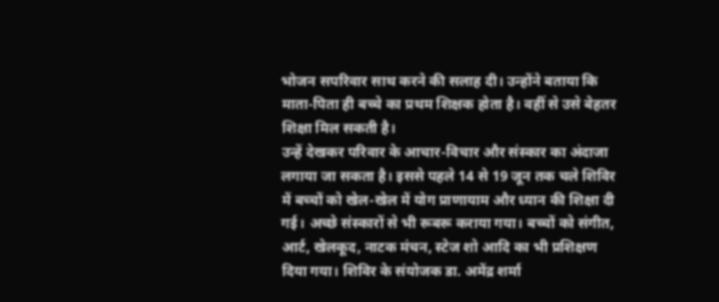भोजन सपरिवार साथ करने की सलाह दी। उन्होंने बताया कि माता-पिता ही बच्चे का प्रथम शिक्षक होता है। वहीं से उसे बेहतर शिक्षा मिल सकती है।
उन्हें देखकर परिवार के आचार-विचार और संस्कार का अंदाजा लगाया जा सकता है। इससे पहले 14 से 19 जून तक चले शिविर में बच्चों को खेल-खेल में योग प्राणायाम और ध्यान की शिक्षा दी गई। अच्छे संस्कारों से भी रूबरू कराया गया। बच्चों को संगीत, आर्ट, खेलकूद, नाटक मंचन, स्टेज शो आदि का भी प्रशिक्षण दिया गया। शिविर के संयोजक डा. अमेंद्र शर्मा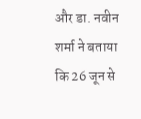और डा. नवीन शर्मा ने बताया कि 26 जून से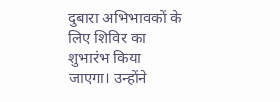दुबारा अभिभावकों के लिए शिविर का शुभारंभ किया जाएगा। उन्होंने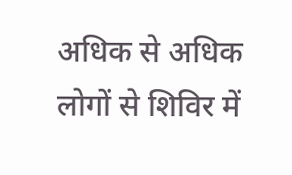अधिक से अधिक लोगों से शिविर में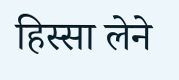हिस्सा लेने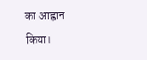का आह्वान किया।